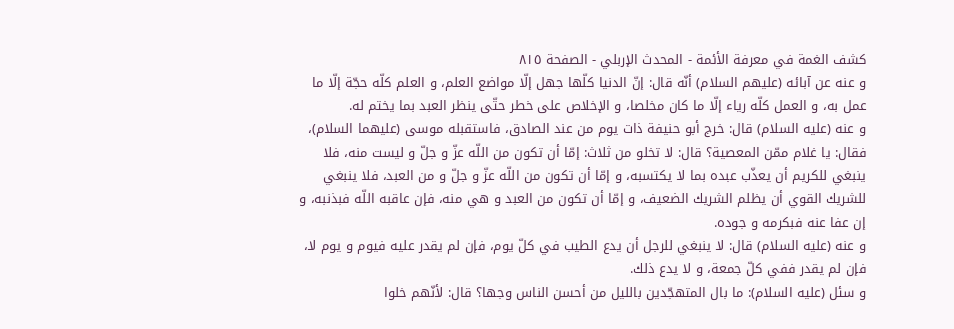كشف الغمة في معرفة الأئمة - المحدث الإربلي - الصفحة ٨١٥
و عنه عن آبائه (عليهم السلام) أنّه قال: إنّ الدنيا كلّها جهل إلّا مواضع العلم، و العلم كلّه حجّة إلّا ما عمل به، و العمل كلّه رياء إلّا ما كان مخلصا، و الإخلاص على خطر حتّى ينظر العبد بما يختم له.
و عنه (عليه السلام) قال: خرج أبو حنيفة ذات يوم من عند الصادق، فاستقبله موسى (عليهما السلام)، فقال: يا غلام ممّن المعصية؟ قال: لا تخلو من ثلاث: إمّا أن تكون من اللّه عزّ و جلّ و ليست منه، فلا ينبغي للكريم أن يعذّب عبده بما لا يكتسبه، و إمّا أن تكون من اللّه عزّ و جلّ و من العبد، فلا ينبغي للشريك القوي أن يظلم الشريك الضعيف، و إمّا أن تكون من العبد و هي منه، فإن عاقبه اللّه فبذنبه، و إن عفا عنه فبكرمه و جوده.
و عنه (عليه السلام) قال: لا ينبغي للرجل أن يدع الطيب في كلّ يوم، فإن لم يقدر عليه فيوم و يوم لا، فإن لم يقدر ففي كلّ جمعة، و لا يدع ذلك.
و سئل (عليه السلام): ما بال المتهجّدين بالليل من أحسن الناس وجها؟ قال: لأنّهم خلوا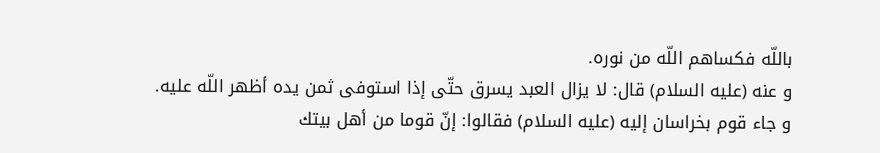باللّه فكساهم اللّه من نوره.
و عنه (عليه السلام) قال: لا يزال العبد يسرق حتّى إذا استوفى ثمن يده أظهر اللّه عليه.
و جاء قوم بخراسان إليه (عليه السلام) فقالوا: إنّ قوما من أهل بيتك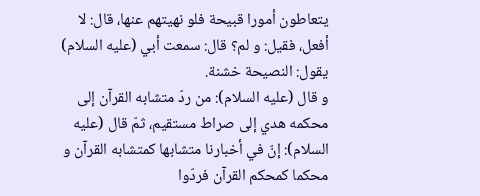يتعاطون أمورا قبيحة فلو نهيتهم عنها، قال: لا أفعل، فقيل: و لم؟ قال: سمعت أبي (عليه السلام) يقول: النصيحة خشنة.
و قال (عليه السلام): من ردّ متشابه القرآن إلى محكمه هدي إلى صراط مستقيم، ثمّ قال (عليه السلام): إنّ في أخبارنا متشابها كمتشابه القرآن و محكما كمحكم القرآن فردّوا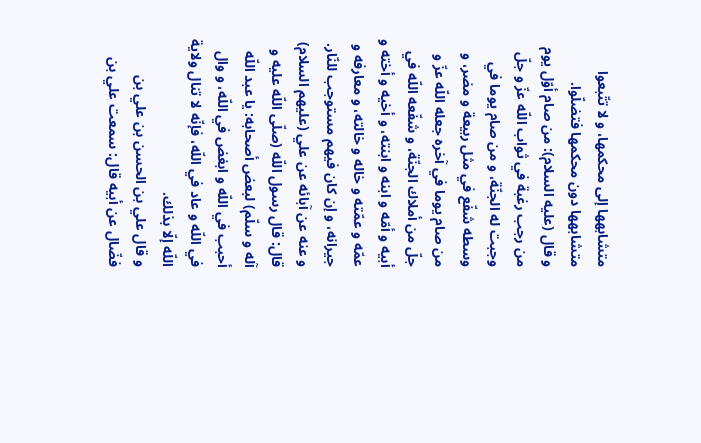متشابهها إلى محكمها، و لا تتّبعوا متشابهها دون محكمها فتضلّوا.
و قال (عليه السلام): من صام أوّل يوم من رجب رغبة في ثواب اللّه عزّ و جلّ وجبت له الجنّة، و من صام يوما في وسطه شفّع في مثل ربيعة و مضر، و من صام يوما في آخره جعله اللّه عزّ و جلّ من أملاك الجنّة، و شفّعه اللّه في أبيه و أمّه و ابنه و ابنته، و أخيه و أخته و عمّه و عمّته و خاله و خالته، و معارفه و جيرانه، و إن كان فيهم مستوجب للنّار.
و عنه عن آبائه عن علي (عليهم السلام) قال: قال رسول اللّه (صلّى اللّه عليه و آله و سلّم) لبعض أصحابه: يا عبد اللّه أحبب في اللّه و ابغض في اللّه، و وال في اللّه و عاد في اللّه، فإنّه لا تنال ولاية اللّه إلّا بذلك.
و قال علي بن الحسن بن علي بن فضّال عن أبيه قال: سمعت علي بن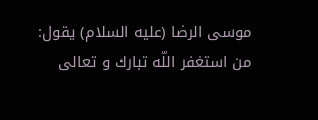موسى الرضا (عليه السلام) يقول: من استغفر اللّه تبارك و تعالى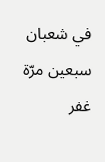في شعبان سبعين مرّة غفر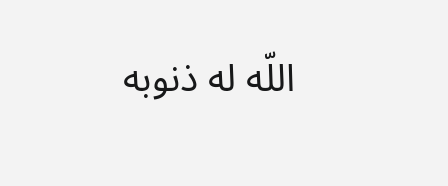اللّه له ذنوبه